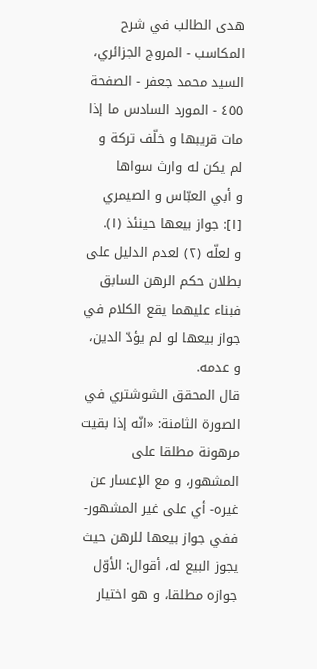هدى الطالب في شرح المكاسب - المروج الجزائري، السيد محمد جعفر - الصفحة ٤٥٥ - المورد السادس ما إذا مات قريبها و خلّف تركة و لم يكن له وارث سواها
و أبي العبّاس و الصيمري [١]: جواز بيعها حينئذ (١).
و لعلّه (٢) لعدم الدليل على بطلان حكم الرهن السابق
فبناء عليهما يقع الكلام في جواز بيعها لو لم يؤدّ الدين، و عدمه.
قال المحقق الشوشتري في الصورة الثامنة: «انّه إذا بقيت مرهونة مطلقا على المشهور، و مع الإعسار عن غيره- أي على غير المشهور- ففي جواز بيعها للرهن حيث يجوز البيع له، أقوال: الأوّل جوازه مطلقا، و هو اختيار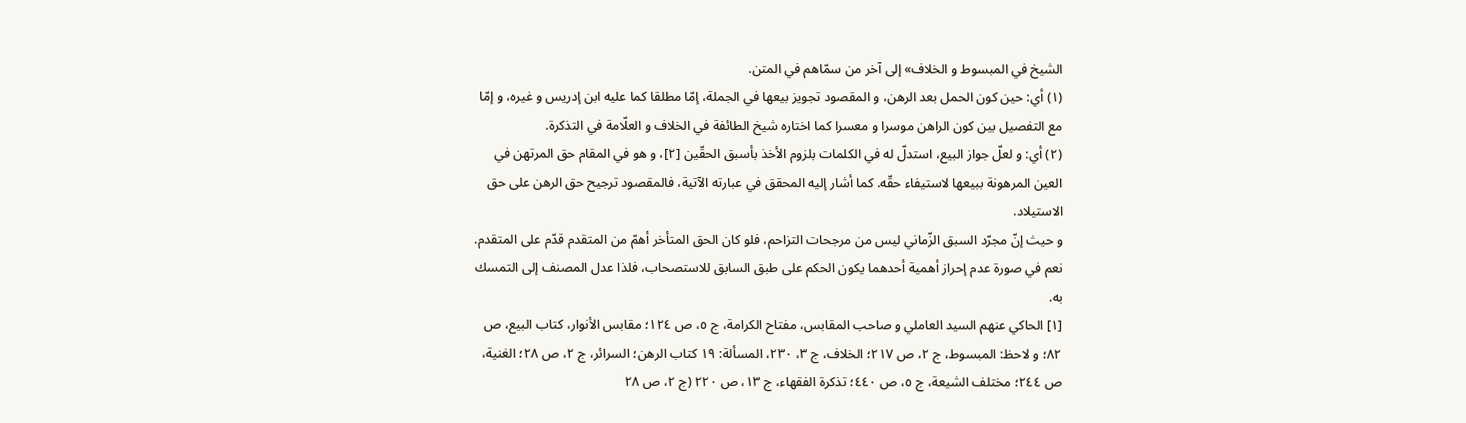الشيخ في المبسوط و الخلاف» إلى آخر من سمّاهم في المتن.
(١) أي: حين كون الحمل بعد الرهن، و المقصود تجويز بيعها في الجملة، إمّا مطلقا كما عليه ابن إدريس و غيره، و إمّا مع التفصيل بين كون الراهن موسرا و معسرا كما اختاره شيخ الطائفة في الخلاف و العلّامة في التذكرة.
(٢) أي: و لعلّ جواز البيع، استدلّ له في الكلمات بلزوم الأخذ بأسبق الحقّين [٢]، و هو في المقام حق المرتهن في العين المرهونة ببيعها لاستيفاء حقّه. كما أشار إليه المحقق في عبارته الآتية، فالمقصود ترجيح حق الرهن على حق الاستيلاد.
و حيث إنّ مجرّد السبق الزّماني ليس من مرجحات التزاحم، فلو كان الحق المتأخر أهمّ من المتقدم قدّم على المتقدم.
نعم في صورة عدم إحراز أهمية أحدهما يكون الحكم على طبق السابق للاستصحاب، فلذا عدل المصنف إلى التمسك به.
[١] الحاكي عنهم السيد العاملي و صاحب المقابس، مفتاح الكرامة، ج ٥، ص ١٢٤؛ مقابس الأنوار، كتاب البيع، ص ٨٢؛ و لاحظ: المبسوط، ج ٢، ص ٢١٧؛ الخلاف، ج ٣، ٢٣٠، المسألة: ١٩ كتاب الرهن؛ السرائر، ج ٢، ص ٢٨؛ الغنية، ص ٢٤٤؛ مختلف الشيعة، ج ٥، ص ٤٤٠؛ تذكرة الفقهاء، ج ١٣، ص ٢٢٠ (ج ٢، ص ٢٨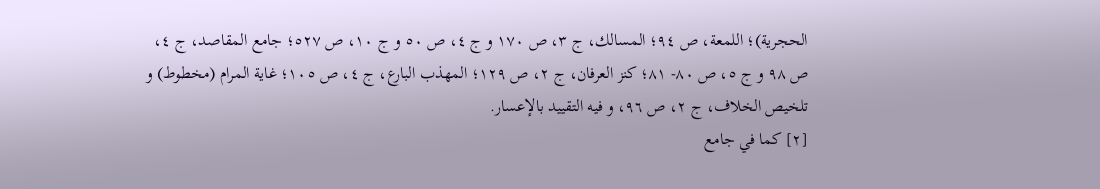الحجرية)؛ اللمعة، ص ٩٤؛ المسالك، ج ٣، ص ١٧٠ و ج ٤، ص ٥٠ و ج ١٠، ص ٥٢٧؛ جامع المقاصد، ج ٤، ص ٩٨ و ج ٥، ص ٨٠- ٨١؛ كنز العرفان، ج ٢، ص ١٢٩؛ المهذب البارع، ج ٤، ص ١٠٥؛ غاية المرام (مخطوط) و تلخيص الخلاف، ج ٢، ص ٩٦، و فيه التقييد بالإعسار.
[٢] كما في جامع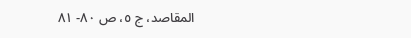المقاصد، ج ٥، ص ٨٠- ٨١